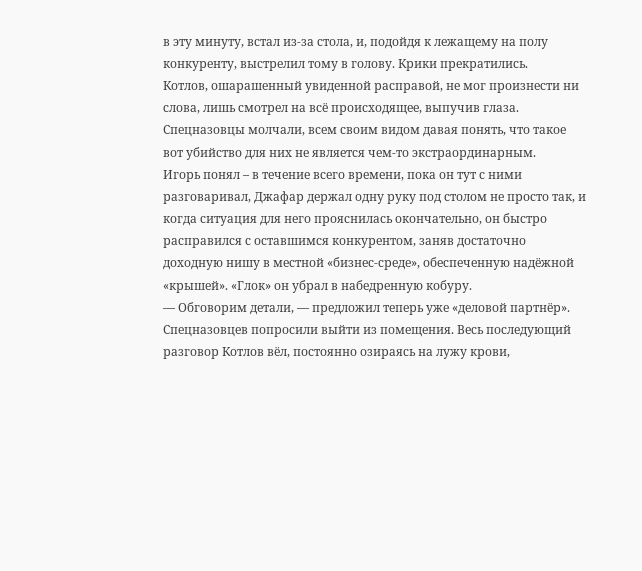в эту минуту, встал из-за стола, и, подойдя к лежащему на полу конкуренту, выстрелил тому в голову. Крики прекратились.
Котлов, ошарашенный увиденной расправой, не мог произнести ни слова, лишь смотрел на всё происходящее, выпучив глаза. Спецназовцы молчали, всем своим видом давая понять, что такое вот убийство для них не является чем-то экстраординарным.
Игорь понял – в течение всего времени, пока он тут с ними разговаривал, Джафар держал одну руку под столом не просто так, и когда ситуация для него прояснилась окончательно, он быстро расправился с оставшимся конкурентом, заняв достаточно доходную нишу в местной «бизнес-среде», обеспеченную надёжной «крышей». «Глок» он убрал в набедренную кобуру.
— Обговорим детали, — предложил теперь уже «деловой партнёр».
Спецназовцев попросили выйти из помещения. Весь последующий разговор Котлов вёл, постоянно озираясь на лужу крови,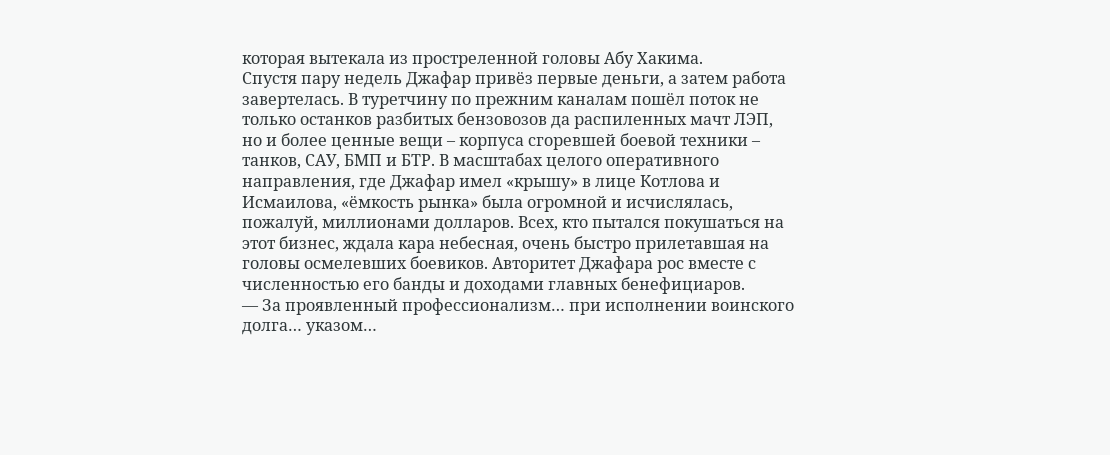которая вытекала из простреленной головы Абу Хакима.
Спустя пару недель Джафар привёз первые деньги, а затем работа завертелась. В туретчину по прежним каналам пошёл поток не только останков разбитых бензовозов да распиленных мачт ЛЭП, но и более ценные вещи – корпуса сгоревшей боевой техники – танков, САУ, БМП и БТР. В масштабах целого оперативного направления, где Джафар имел «крышу» в лице Котлова и Исмаилова, «ёмкость рынка» была огромной и исчислялась, пожалуй, миллионами долларов. Всех, кто пытался покушаться на этот бизнес, ждала кара небесная, очень быстро прилетавшая на головы осмелевших боевиков. Авторитет Джафара рос вместе с численностью его банды и доходами главных бенефициаров.
— За проявленный профессионализм… при исполнении воинского долга… указом…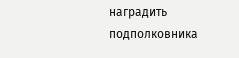наградить подполковника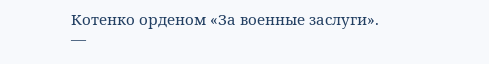Котенко орденом «За военные заслуги».
—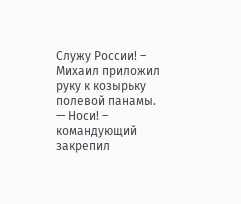Служу России! – Михаил приложил руку к козырьку полевой панамы.
— Носи! – командующий закрепил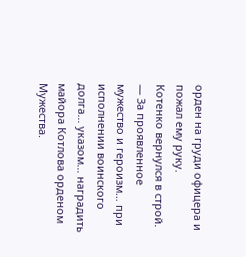орден на груди офицера и пожал ему руку.
Котенко вернулся в строй.
— За проявленное мужество и героизм… при исполнении воинского долга… указом… наградить майора Котлова орденом Мужества.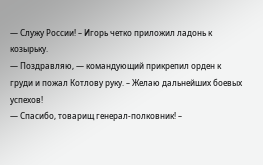— Служу России! – Игорь четко приложил ладонь к козырьку.
— Поздравляю, — командующий прикрепил орден к груди и пожал Котлову руку. – Желаю дальнейших боевых успехов!
— Спасибо, товарищ генерал-полковник! –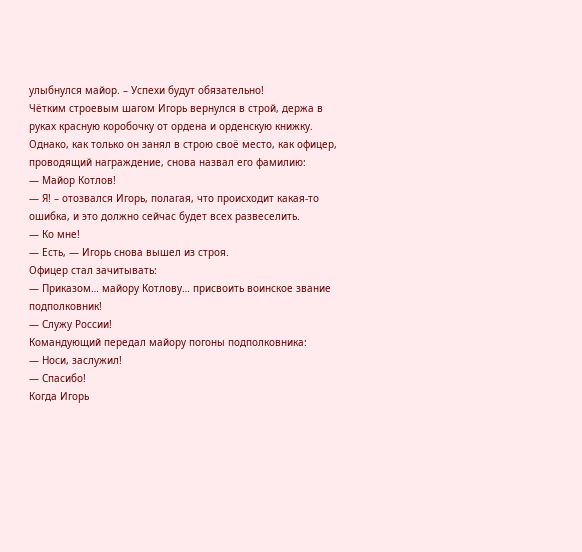улыбнулся майор. – Успехи будут обязательно!
Чётким строевым шагом Игорь вернулся в строй, держа в руках красную коробочку от ордена и орденскую книжку. Однако, как только он занял в строю своё место, как офицер, проводящий награждение, снова назвал его фамилию:
— Майор Котлов!
— Я! – отозвался Игорь, полагая, что происходит какая-то ошибка, и это должно сейчас будет всех развеселить.
— Ко мне!
— Есть, — Игорь снова вышел из строя.
Офицер стал зачитывать:
— Приказом… майору Котлову… присвоить воинское звание подполковник!
— Служу России!
Командующий передал майору погоны подполковника:
— Носи, заслужил!
— Спасибо!
Когда Игорь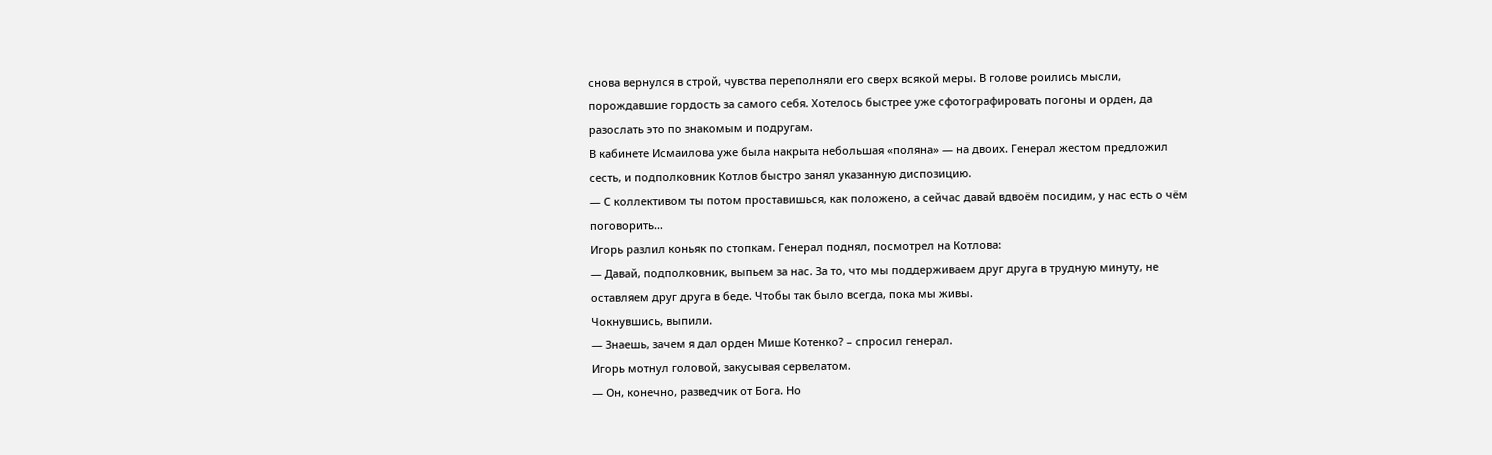снова вернулся в строй, чувства переполняли его сверх всякой меры. В голове роились мысли, порождавшие гордость за самого себя. Хотелось быстрее уже сфотографировать погоны и орден, да разослать это по знакомым и подругам.
В кабинете Исмаилова уже была накрыта небольшая «поляна» — на двоих. Генерал жестом предложил сесть, и подполковник Котлов быстро занял указанную диспозицию.
— С коллективом ты потом проставишься, как положено, а сейчас давай вдвоём посидим, у нас есть о чём поговорить…
Игорь разлил коньяк по стопкам. Генерал поднял, посмотрел на Котлова:
— Давай, подполковник, выпьем за нас. За то, что мы поддерживаем друг друга в трудную минуту, не оставляем друг друга в беде. Чтобы так было всегда, пока мы живы.
Чокнувшись, выпили.
— Знаешь, зачем я дал орден Мише Котенко? – спросил генерал.
Игорь мотнул головой, закусывая сервелатом.
— Он, конечно, разведчик от Бога. Но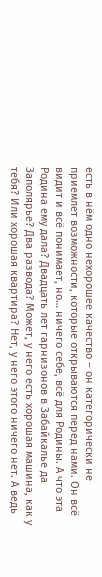есть в нём одно нехорошее качество – он категорически не приемлет возможности, которые открываются перед нами. Он всё видит и всё понимает, но… ничего себе, всё для Родины. А что эта Родина ему дала? Двадцать лет гарнизонов в Забайкалье да Заполярье? Два развода? Может, у него есть хорошая машина, как у тебя? Или хорошая квартира? Нет, у него этого ничего нет. А ведь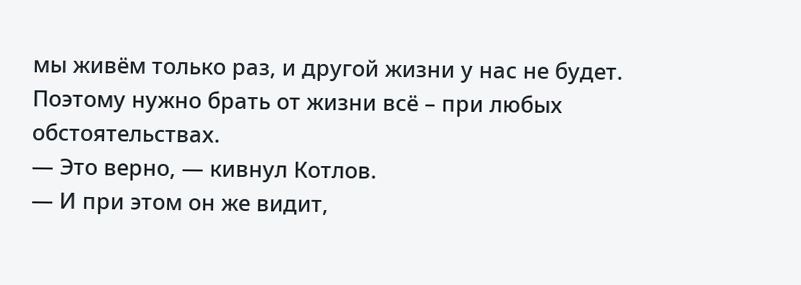мы живём только раз, и другой жизни у нас не будет. Поэтому нужно брать от жизни всё – при любых обстоятельствах.
— Это верно, — кивнул Котлов.
— И при этом он же видит,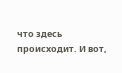что здесь происходит. И вот,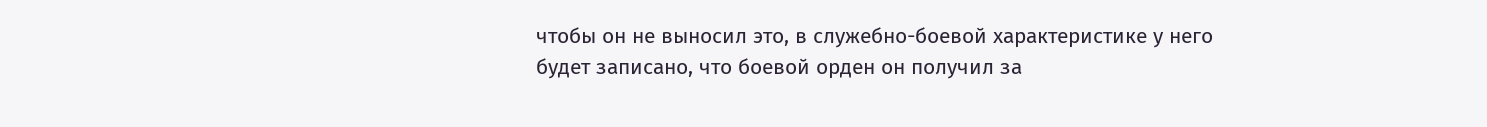чтобы он не выносил это, в служебно-боевой характеристике у него будет записано, что боевой орден он получил за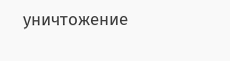уничтожение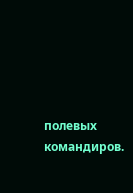полевых командиров.